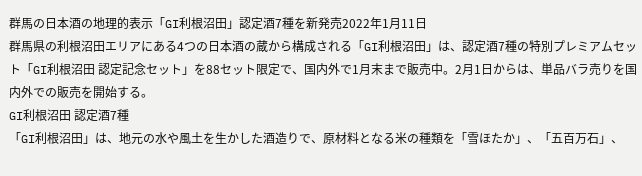群馬の日本酒の地理的表示「GI利根沼田」認定酒7種を新発売2022年1月11日
群馬県の利根沼田エリアにある4つの日本酒の蔵から構成される「GI利根沼田」は、認定酒7種の特別プレミアムセット「GI利根沼田 認定記念セット」を88セット限定で、国内外で1月末まで販売中。2月1日からは、単品バラ売りを国内外での販売を開始する。
GI利根沼田 認定酒7種
「GI利根沼田」は、地元の水や風土を生かした酒造りで、原材料となる米の種類を「雪ほたか」、「五百万石」、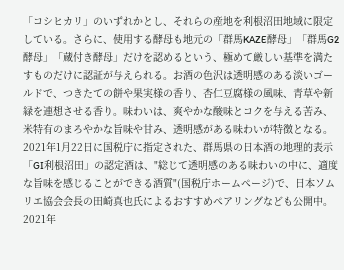「コシヒカリ」のいずれかとし、それらの産地を利根沼田地域に限定している。さらに、使用する酵母も地元の「群馬KAZE酵母」「群馬G2酵母」「蔵付き酵母」だけを認めるという、極めて厳しい基準を満たすものだけに認証が与えられる。お酒の色沢は透明感のある淡いゴールドで、つきたての餅や果実様の香り、杏仁豆腐様の風味、青草や新緑を連想させる香り。味わいは、爽やかな酸味とコクを与える苦み、米特有のまろやかな旨味や甘み、透明感がある味わいが特徴となる。
2021年1月22日に国税庁に指定された、群馬県の日本酒の地理的表示「GI利根沼田」の認定酒は、"総じて透明感のある味わいの中に、適度な旨味を感じることができる酒質"(国税庁ホームページ)で、日本ソムリエ協会会長の田崎真也氏によるおすすめペアリングなども公開中。2021年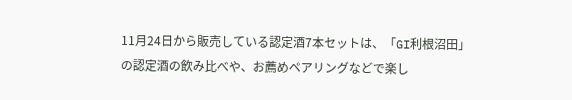11月24日から販売している認定酒7本セットは、「GI利根沼田」の認定酒の飲み比べや、お薦めペアリングなどで楽し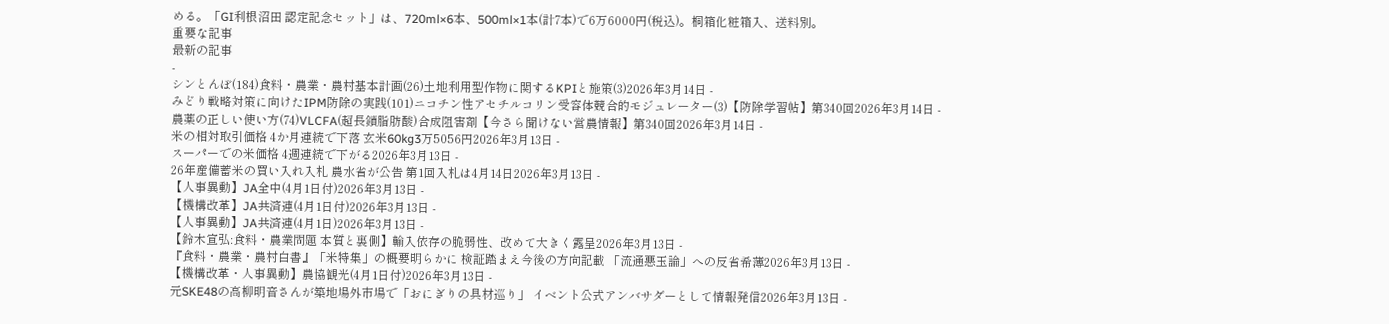める。「GI利根沼田 認定記念セット」は、720ml×6本、500ml×1本(計7本)で6万6000円(税込)。桐箱化粧箱入、送料別。
重要な記事
最新の記事
-
シンとんぼ(184)食料・農業・農村基本計画(26)土地利用型作物に関するKPIと施策(3)2026年3月14日 -
みどり戦略対策に向けたIPM防除の実践(101)ニコチン性アセチルコリン受容体競合的モジュレーター(3)【防除学習帖】第340回2026年3月14日 -
農薬の正しい使い方(74)VLCFA(超長鎖脂肪酸)合成阻害剤【今さら聞けない営農情報】第340回2026年3月14日 -
米の相対取引価格 4か月連続で下落 玄米60kg3万5056円2026年3月13日 -
スーパーでの米価格 4週連続で下がる2026年3月13日 -
26年産備蓄米の買い入れ入札 農水省が公告 第1回入札は4月14日2026年3月13日 -
【人事異動】JA全中(4月1日付)2026年3月13日 -
【機構改革】JA共済連(4月1日付)2026年3月13日 -
【人事異動】JA共済連(4月1日)2026年3月13日 -
【鈴木宣弘:食料・農業問題 本質と裏側】輸入依存の脆弱性、改めて大きく露呈2026年3月13日 -
『食料・農業・農村白書』「米特集」の概要明らかに 検証踏まえ今後の方向記載 「流通悪玉論」への反省希薄2026年3月13日 -
【機構改革・人事異動】農協観光(4月1日付)2026年3月13日 -
元SKE48の高柳明音さんが築地場外市場で「おにぎりの具材巡り」 イベント公式アンバサダーとして情報発信2026年3月13日 -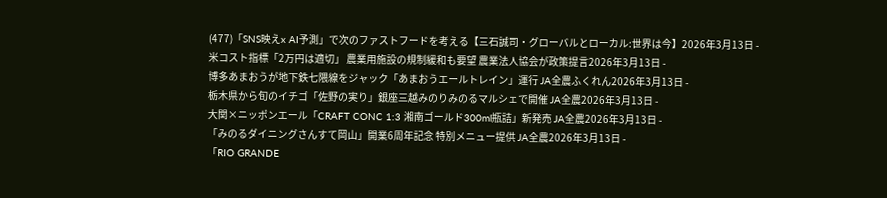(477)「SNS映えx AI予測」で次のファストフードを考える【三石誠司・グローバルとローカル:世界は今】2026年3月13日 -
米コスト指標「2万円は適切」 農業用施設の規制緩和も要望 農業法人協会が政策提言2026年3月13日 -
博多あまおうが地下鉄七隈線をジャック「あまおうエールトレイン」運行 JA全農ふくれん2026年3月13日 -
栃木県から旬のイチゴ「佐野の実り」銀座三越みのりみのるマルシェで開催 JA全農2026年3月13日 -
大関×ニッポンエール「CRAFT CONC 1:3 湘南ゴールド300ml瓶詰」新発売 JA全農2026年3月13日 -
「みのるダイニングさんすて岡山」開業6周年記念 特別メニュー提供 JA全農2026年3月13日 -
「RIO GRANDE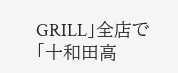GRILL」全店で「十和田高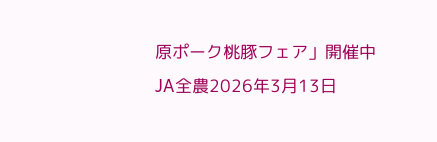原ポーク桃豚フェア」開催中 JA全農2026年3月13日